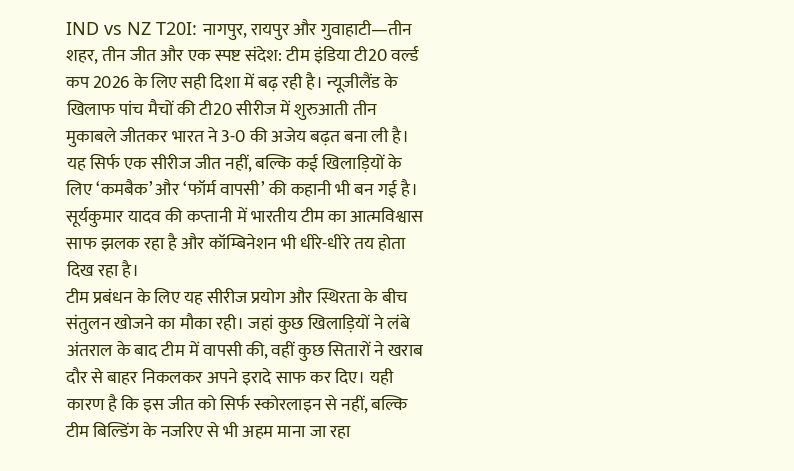IND vs NZ T20I: नागपुर, रायपुर और गुवाहाटी—तीन शहर, तीन जीत और एक स्पष्ट संदेश: टीम इंडिया टी20 वर्ल्ड कप 2026 के लिए सही दिशा में बढ़ रही है। न्यूजीलैंड के खिलाफ पांच मैचों की टी20 सीरीज में शुरुआती तीन मुकाबले जीतकर भारत ने 3-0 की अजेय बढ़त बना ली है। यह सिर्फ एक सीरीज जीत नहीं, बल्कि कई खिलाड़ियों के लिए ‘कमबैक’ और ‘फॉर्म वापसी’ की कहानी भी बन गई है। सूर्यकुमार यादव की कप्तानी में भारतीय टीम का आत्मविश्वास साफ झलक रहा है और कॉम्बिनेशन भी धीरे-धीरे तय होता दिख रहा है।
टीम प्रबंधन के लिए यह सीरीज प्रयोग और स्थिरता के बीच संतुलन खोजने का मौका रही। जहां कुछ खिलाड़ियों ने लंबे अंतराल के बाद टीम में वापसी की, वहीं कुछ सितारों ने खराब दौर से बाहर निकलकर अपने इरादे साफ कर दिए। यही कारण है कि इस जीत को सिर्फ स्कोरलाइन से नहीं, बल्कि टीम बिल्डिंग के नजरिए से भी अहम माना जा रहा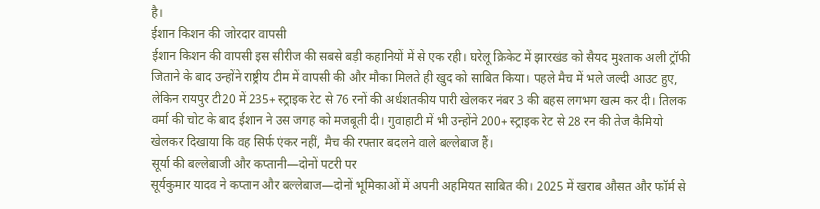है।
ईशान किशन की जोरदार वापसी
ईशान किशन की वापसी इस सीरीज की सबसे बड़ी कहानियों में से एक रही। घरेलू क्रिकेट में झारखंड को सैयद मुश्ताक अली ट्रॉफी जिताने के बाद उन्होंने राष्ट्रीय टीम में वापसी की और मौका मिलते ही खुद को साबित किया। पहले मैच में भले जल्दी आउट हुए, लेकिन रायपुर टी20 में 235+ स्ट्राइक रेट से 76 रनों की अर्धशतकीय पारी खेलकर नंबर 3 की बहस लगभग खत्म कर दी। तिलक वर्मा की चोट के बाद ईशान ने उस जगह को मजबूती दी। गुवाहाटी में भी उन्होंने 200+ स्ट्राइक रेट से 28 रन की तेज कैमियो खेलकर दिखाया कि वह सिर्फ एंकर नहीं, मैच की रफ्तार बदलने वाले बल्लेबाज हैं।
सूर्या की बल्लेबाजी और कप्तानी—दोनों पटरी पर
सूर्यकुमार यादव ने कप्तान और बल्लेबाज—दोनों भूमिकाओं में अपनी अहमियत साबित की। 2025 में खराब औसत और फॉर्म से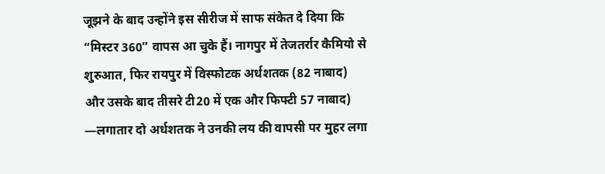जूझने के बाद उन्होंने इस सीरीज में साफ संकेत दे दिया कि “मिस्टर 360” वापस आ चुके हैं। नागपुर में तेजतर्रार कैमियो से शुरुआत, फिर रायपुर में विस्फोटक अर्धशतक (82 नाबाद) और उसके बाद तीसरे टी20 में एक और फिफ्टी 57 नाबाद) —लगातार दो अर्धशतक ने उनकी लय की वापसी पर मुहर लगा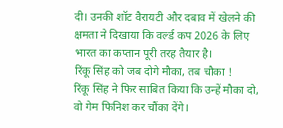दी। उनकी शॉट वैरायटी और दबाव में खेलने की क्षमता ने दिखाया कि वर्ल्ड कप 2026 के लिए भारत का कप्तान पूरी तरह तैयार है।
रिंकू सिंह को जब दोगे मौका, तब चौका !
रिंकू सिंह ने फिर साबित किया कि उन्हें मौका दो, वो गेम फिनिश कर चौंका देंगे।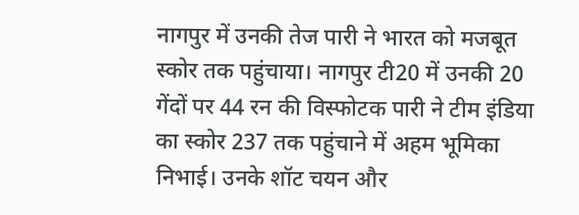नागपुर में उनकी तेज पारी ने भारत को मजबूत स्कोर तक पहुंचाया। नागपुर टी20 में उनकी 20 गेंदों पर 44 रन की विस्फोटक पारी ने टीम इंडिया का स्कोर 237 तक पहुंचाने में अहम भूमिका निभाई। उनके शॉट चयन और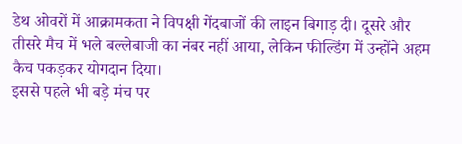डेथ ओवरों में आक्रामकता ने विपक्षी गेंदबाजों की लाइन बिगाड़ दी। दूसरे और तीसरे मैच में भले बल्लेबाजी का नंबर नहीं आया, लेकिन फील्डिंग में उन्होंने अहम कैच पकड़कर योगदान दिया।
इससे पहले भी बड़े मंच पर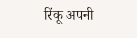रिंकू अपनी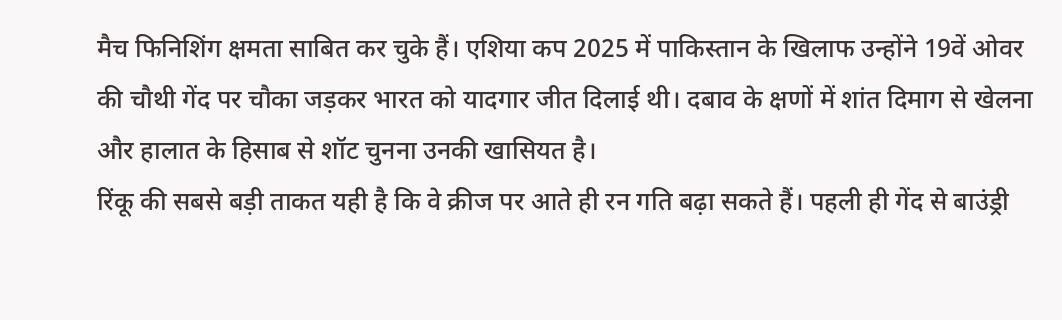मैच फिनिशिंग क्षमता साबित कर चुके हैं। एशिया कप 2025 में पाकिस्तान के खिलाफ उन्होंने 19वें ओवर की चौथी गेंद पर चौका जड़कर भारत को यादगार जीत दिलाई थी। दबाव के क्षणों में शांत दिमाग से खेलना और हालात के हिसाब से शॉट चुनना उनकी खासियत है।
रिंकू की सबसे बड़ी ताकत यही है कि वे क्रीज पर आते ही रन गति बढ़ा सकते हैं। पहली ही गेंद से बाउंड्री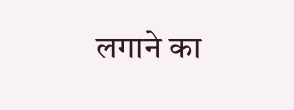लगाने का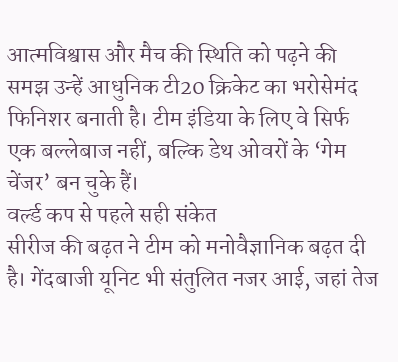आत्मविश्वास और मैच की स्थिति को पढ़ने की समझ उन्हें आधुनिक टी20 क्रिकेट का भरोसेमंद फिनिशर बनाती है। टीम इंडिया के लिए वे सिर्फ एक बल्लेबाज नहीं, बल्कि डेथ ओवरों के ‘गेम चेंजर’ बन चुके हैं।
वर्ल्ड कप से पहले सही संकेत
सीरीज की बढ़त ने टीम को मनोवैज्ञानिक बढ़त दी है। गेंदबाजी यूनिट भी संतुलित नजर आई, जहां तेज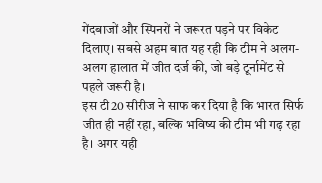गेंदबाजों और स्पिनरों ने जरूरत पड़ने पर विकेट दिलाए। सबसे अहम बात यह रही कि टीम ने अलग-अलग हालात में जीत दर्ज की, जो बड़े टूर्नामेंट से पहले जरूरी है।
इस टी20 सीरीज ने साफ कर दिया है कि भारत सिर्फ जीत ही नहीं रहा, बल्कि भविष्य की टीम भी गढ़ रहा है। अगर यही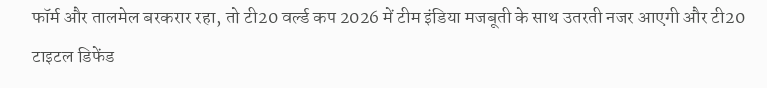फॉर्म और तालमेल बरकरार रहा, तो टी20 वर्ल्ड कप 2026 में टीम इंडिया मजबूती के साथ उतरती नजर आएगी और टी20 टाइटल डिफेंड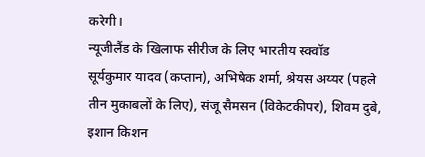करेगी।
न्यूजीलैंड के खिलाफ सीरीज के लिए भारतीय स्क्वॉड
सूर्यकुमार यादव (कप्तान), अभिषेक शर्मा, श्रेयस अय्यर (पहले तीन मुकाबलों के लिए), संजू सैमसन (विकेटकीपर), शिवम दुबे, इशान किशन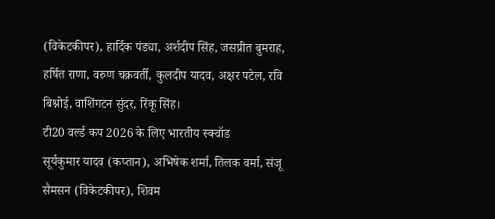(विकेटकीपर), हार्दिक पंड्या, अर्शदीप सिंह, जसप्रीत बुमराह, हर्षित राणा, वरुण चक्रवर्ती, कुलदीप यादव, अक्षर पटेल, रवि बिश्नोई, वाशिंगटन सुंदर, रिंकू सिंह।
टी20 वर्ल्ड कप 2026 के लिए भारतीय स्क्वॉड
सूर्यकुमार यादव (कप्तान), अभिषेक शर्मा, तिलक वर्मा, संजू सैमसन (विकेटकीपर), शिवम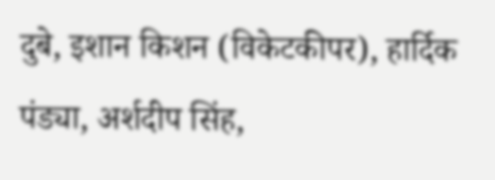दुबे, इशान किशन (विकेटकीपर), हार्दिक पंड्या, अर्शदीप सिंह,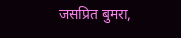जसप्रित बुमरा,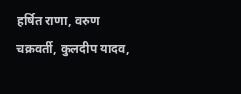हर्षित राणा, वरुण चक्रवर्ती, कुलदीप यादव,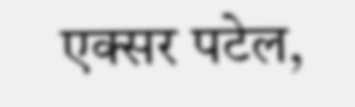एक्सर पटेल,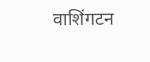वाशिंगटन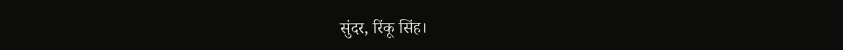सुंदर, रिंकू सिंह।